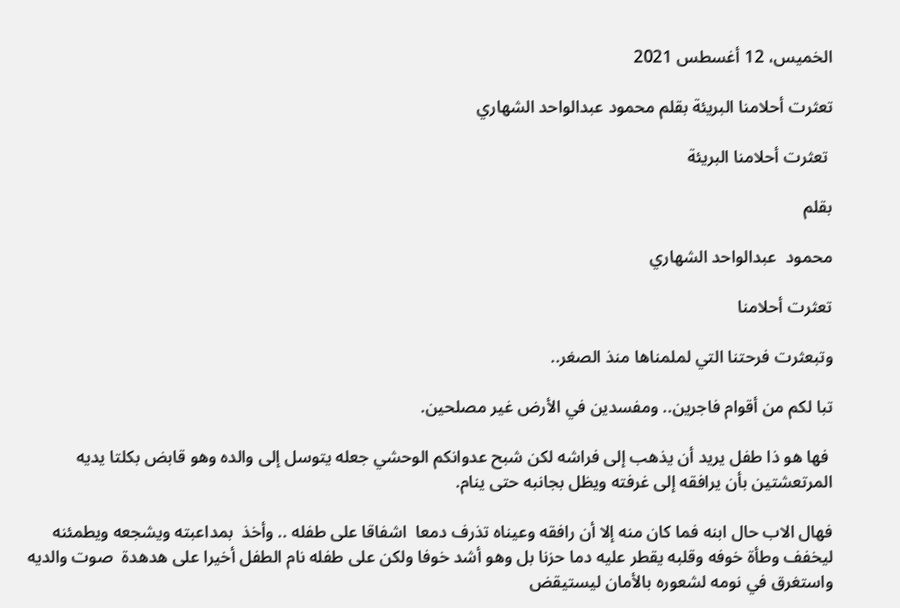الخميس، 12 أغسطس 2021

تعثرت أحلامنا البريئة بقلم محمود عبدالواحد الشهاري

 تعثرت أحلامنا البريئة

بقلم

محمود  عبدالواحد الشهاري

تعثرت أحلامنا

وتبعثرت فرحتنا التي لملمناها منذ الصغر..

تبا لكم من أقوام فاجرين.. ومفسدين في الأرض غير مصلحين.

 فها هو ذا طفل يريد أن يذهب إلى فراشه لكن شبح عدوانكم الوحشي جعله يتوسل إلى والده وهو قابض بكلتا يديه المرتعشتين بأن يرافقه إلى غرفته ويظل بجانبه حتى ينام.

فهال الاب حال ابنه فما كان منه إلا أن رافقه وعيناه تذرف دمعا  اشفاقا على طفله .. وأخذ  بمداعبته ويشجعه ويطمئنه ليخفف وطأة خوفه وقلبه يقطر عليه دما حزنا بل وهو أشد خوفا ولكن على طفله نام الطفل أخيرا على هدهدة  صوت والديه واستغرق في نومه لشعوره بالأمان ليستيقض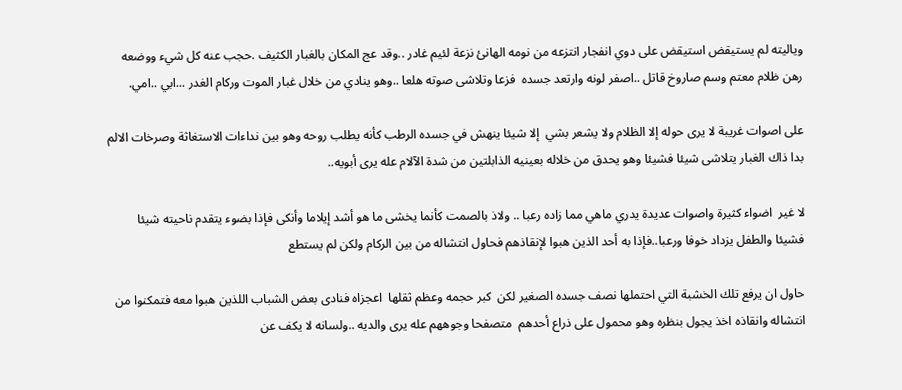وياليته لم يستيقض استيقض على دوي انفجار انتزعه من نومه الهانئ نزعة لئيم غادر ..وقد عج المكان بالغبار الكثيف .حجب عنه كل شيء ووضعه رهن ظلام معتم وسم صاروخ قاتل ..اصفر لونه وارتعد جسده  فزعا وتلاشى صوته هلعا ..وهو ينادي من خلال غبار الموت وركام الغدر ...ابي ..امي.

على اصوات غريبة لا يرى حوله إلا الظلام ولا يشعر بشي  إلا شيئا ينهش في جسده الرطب كأنه يطلب روحه وهو بين نداءات الاستغاثة وصرخات الالم بدا ذاك الغبار يتلاشى شيئا فشيئا وهو يحدق من خلاله بعينيه الذابلتين من شدة الآلام عله يرى أبويه..

لا غير  اضواء كثيرة واصوات عديدة يدري ماهي مما زاده رعبا .. ولاذ بالصمت كأنما يخشى ما هو أشد إيلاما وأنكى فإذا بضوء يتقدم ناحيته شيئا فشيئا والطفل يزداد خوفا ورعبا..فإذا به أحد الذين هبوا لإنقاذهم فحاول انتشاله من بين الركام ولكن لم يستطع

حاول ان يرفع تلك الخشبة التي احتملها نصف جسده الصغير لكن  كبر حجمه وعظم ثقلها  اعجزاه فنادى بعض الشباب اللذين هبوا معه فتمكنوا من انتشاله وانقاذه اخذ يجول بنظره وهو محمول على ذراع أحدهم  متصفحا وجوههم عله يرى والديه ..ولسانه لا يكف عن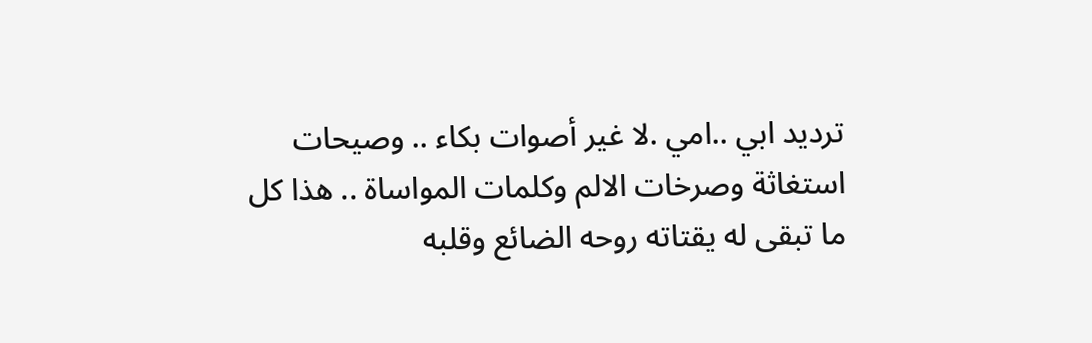ترديد ابي ..امي .لا غير أصوات بكاء .. وصيحات استغاثة وصرخات الالم وكلمات المواساة .. هذا كل ما تبقى له يقتاته روحه الضائع وقلبه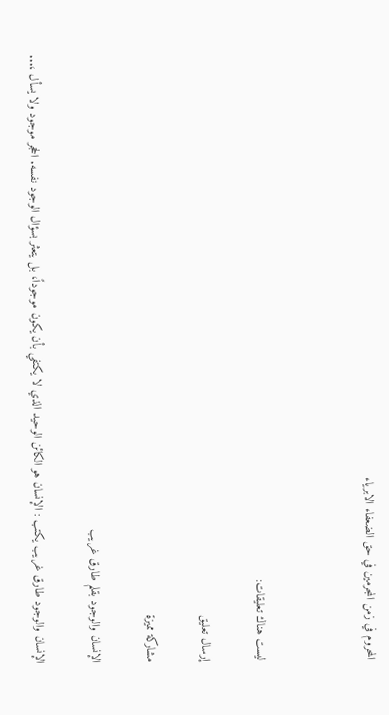المحروم في زمن المجرمين في حق الضعفاء الابرياء



ليست هناك تعليقات:

إرسال تعليق

مشاركة مميزة

الإنسان والوجود بقلم طارق غريب

الإنسان والوجود طارق غريب يكتب : الإنسان هو الكائن الوحيد الذي لا يكتفي بأن يكون موجوداً، بل يتعثر بسؤال الوجود نفسه. الحجر موجود ولا يسأل ،...